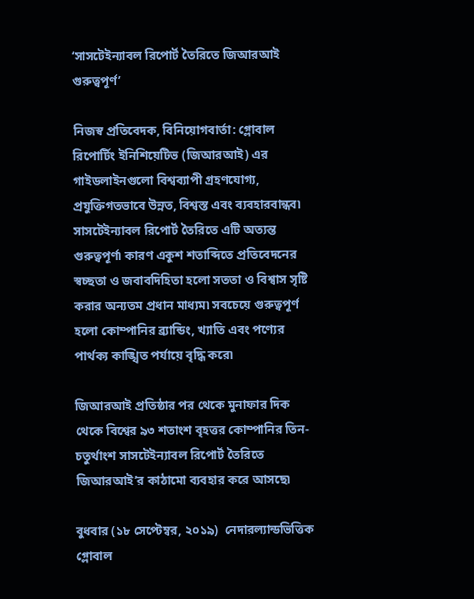‘সাসটেইন্যাবল রিপোর্ট তৈরিতে জিআরআই গুরুত্বপূর্ণ’

নিজস্ব প্রতিবেদক, বিনিয়োগবার্তা: গ্লোবাল রিপোর্টিং ইনিশিয়েটিভ (জিআরআই) এর গাইডলাইনগুলো বিশ্বব্যাপী গ্রহণযোগ্য, প্রযুক্তিগতভাবে উন্নত, বিশ্বস্ত এবং ব্যবহারবান্ধব৷ সাসটেইন্যাবল রিপোর্ট তৈরিতে এটি অত্যন্ত গুরুত্বপূর্ণ৷ কারণ একুশ শতাব্দিতে প্রতিবেদনের স্বচ্ছতা ও জবাবদিহিতা হলো সততা ও বিশ্বাস সৃষ্টি করার অন্যতম প্রধান মাধ্যম৷ সবচেয়ে গুরুত্বপূর্ণ হলো কোম্পানির ব্র্যান্ডিং, খ্যাতি এবং পণ্যের পার্থক্য কাঙ্খিত পর্যায়ে বৃদ্ধি করে৷

জিআরআই প্রতিষ্ঠার পর থেকে মুনাফার দিক থেকে বিশ্বের ৯৩ শতাংশ বৃহত্তর কোম্পানির তিন-চতুর্থাংশ সাসটেইন্যাবল রিপোর্ট তৈরিতে জিআরআই’র কাঠামো ব্যবহার করে আসছে৷

বুধবার (১৮ সেপ্টেম্বর, ২০১৯)  নেদারল্যান্ডভিত্তিক গ্লোবাল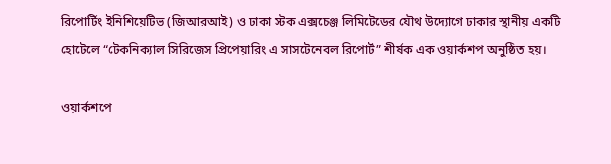রিপোর্টিং ইনিশিয়েটিভ (জিআরআই) ও ঢাকা স্টক এক্সচেঞ্জ লিমিটেডের যৌথ উদ্যোগে ঢাকার স্থানীয় একটি হোটেলে “টেকনিক্যাল সিরিজেস প্রিপেয়ারিং এ সাসটেনেবল রিপোর্ট” শীর্ষক এক ওয়ার্কশপ অনুষ্ঠিত হয়।

ওয়ার্কশপে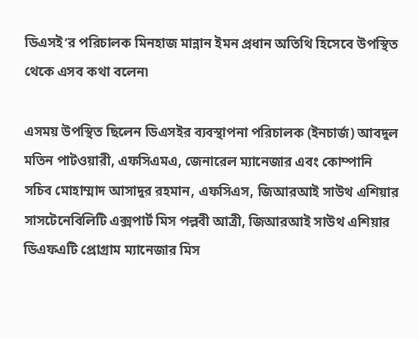ডিএসই’র পরিচালক মিনহাজ মান্নান ইমন প্রধান অতিথি হিসেবে উপস্থিত থেকে এসব কথা বলেন৷

এসময় উপস্থিত ছিলেন ডিএসইর ব্যবস্থাপনা পরিচালক (ইনচার্জ) আবদুল মতিন পাটওয়ারী, এফসিএমএ, জেনারেল ম্যানেজার এবং কোম্পানি সচিব মোহাম্মাদ আসাদুর রহমান, এফসিএস, জিআরআই সাউথ এশিয়ার সাসটেনেবিলিটি এক্সপার্ট মিস পল্লবী আত্রী, জিআরআই সাউথ এশিয়ার ডিএফএটি প্রোগ্রাম ম্যানেজার মিস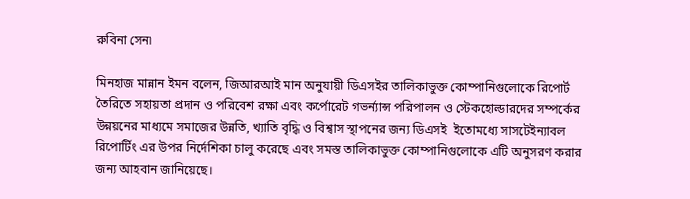রুবিনা সেন৷

মিনহাজ মান্নান ইমন বলেন, জিআরআই মান অনুযায়ী ডিএসইর তালিকাভুক্ত কোম্পানিগুলোকে রিপোর্ট তৈরিতে সহায়তা প্রদান ও পরিবেশ রক্ষা এবং কর্পোরেট গভর্ন্যান্স পরিপালন ও স্টেকহোল্ডারদের সম্পর্কের উন্নয়নের মাধ্যমে সমাজের উন্নতি, খ্যাতি বৃদ্ধি ও বিশ্বাস স্থাপনের জন্য ডিএসই  ইতোমধ্যে সাসটেইন্যাবল রিপোর্টিং এর উপর নির্দেশিকা চালু করেছে এবং সমস্ত তালিকাভুক্ত কোম্পানিগুলোকে এটি অনুসরণ করার জন্য আহবান জানিয়েছে।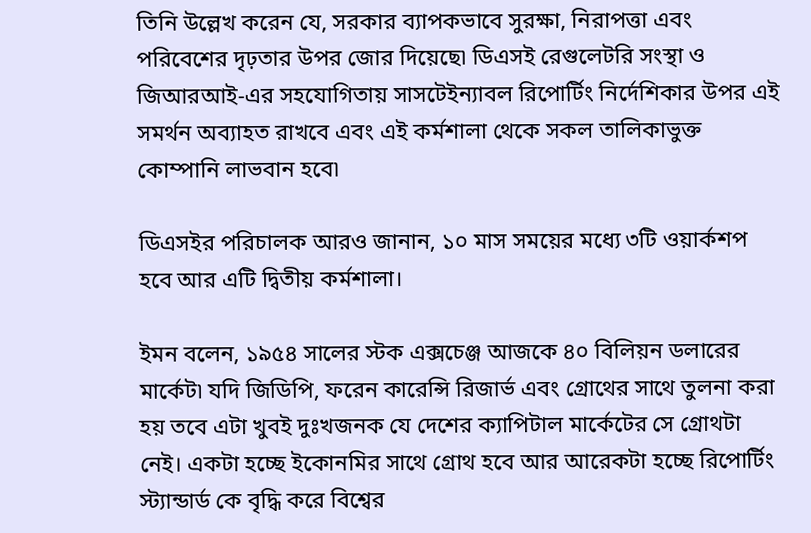তিনি উল্লেখ করেন যে, সরকার ব্যাপকভাবে সুরক্ষা, নিরাপত্তা এবং পরিবেশের দৃঢ়তার উপর জোর দিয়েছে৷ ডিএসই রেগুলেটরি সংস্থা ও জিআরআই-এর সহযোগিতায় সাসটেইন্যাবল রিপোর্টিং নির্দেশিকার উপর এই সমর্থন অব্যাহত রাখবে এবং এই কর্মশালা থেকে সকল তালিকাভুক্ত কোম্পানি লাভবান হবে৷

ডিএসইর পরিচালক আরও জানান, ১০ মাস সময়ের মধ্যে ৩টি ওয়ার্কশপ হবে আর এটি দ্বিতীয় কর্মশালা।

ইমন বলেন, ১৯৫৪ সালের স্টক এক্সচেঞ্জ আজকে ৪০ বিলিয়ন ডলারের মার্কেট৷ যদি জিডিপি, ফরেন কারেন্সি রিজার্ভ এবং গ্রোথের সাথে তুলনা করা হয় তবে এটা খুবই দুঃখজনক যে দেশের ক্যাপিটাল মার্কেটের সে গ্রোথটা নেই। একটা হচ্ছে ইকোনমির সাথে গ্রোথ হবে আর আরেকটা হচ্ছে রিপোর্টিং স্ট্যান্ডার্ড কে বৃদ্ধি করে বিশ্বের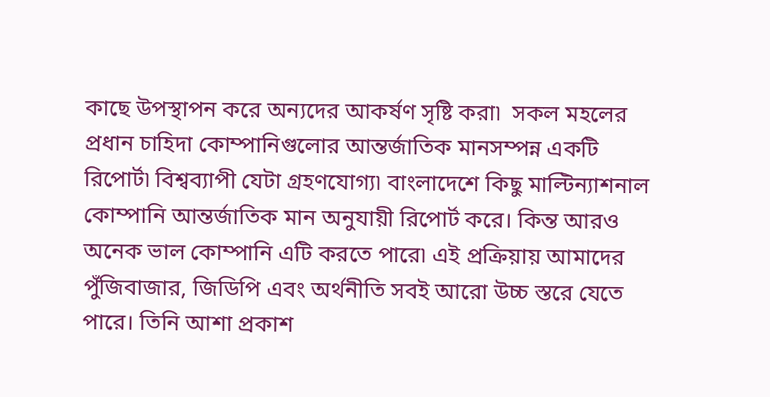কাছে উপস্থাপন করে অন্যদের আকর্ষণ সৃষ্টি করা৷  সকল মহলের প্রধান চাহিদা কোম্পানিগুলোর আন্তর্জাতিক মানসম্পন্ন একটি রিপোর্ট৷ বিশ্বব্যাপী যেটা গ্রহণযোগ্য৷ বাংলাদেশে কিছু মাল্টিন্যাশনাল কোম্পানি আন্তর্জাতিক মান অনুযায়ী রিপোর্ট করে। কিন্ত আরও অনেক ভাল কোম্পানি এটি করতে পারে৷ এই প্রক্রিয়ায় আমাদের পুঁজিবাজার, জিডিপি এবং অর্থনীতি সবই আরো উচ্চ স্তরে যেতে পারে। তিনি আশা প্রকাশ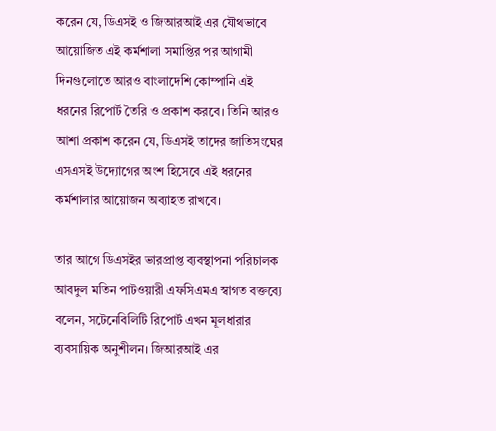করেন যে, ডিএসই ও জিআরআই এর যৌথভাবে আয়োজিত এই কর্মশালা সমাপ্তির পর আগামী দিনগুলোতে আরও বাংলাদেশি কোম্পানি এই ধরনের রিপোর্ট তৈরি ও প্রকাশ করবে। তিনি আরও আশা প্রকাশ করেন যে, ডিএসই তাদের জাতিসংঘের এসএসই উদ্যোগের অংশ হিসেবে এই ধরনের কর্মশালার আয়োজন অব্যাহত রাখবে।

তার আগে ডিএসইর ভারপ্রাপ্ত ব্যবস্থাপনা পরিচালক আবদুল মতিন পাটওয়ারী এফসিএমএ স্বাগত বক্তব্যে বলেন, সটেনেবিলিটি রিপোর্ট এখন মূলধারার ব্যবসায়িক অনুশীলন। জিআরআই এর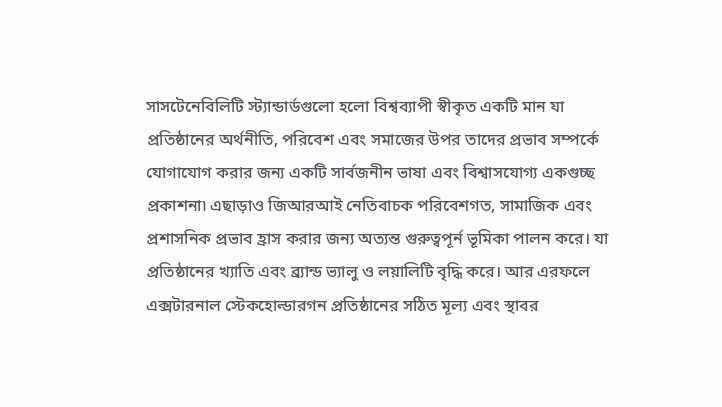সাসটেনেবিলিটি স্ট্যান্ডার্ডগুলো হলো বিশ্বব্যাপী স্বীকৃত একটি মান যা প্রতিষ্ঠানের অর্থনীতি, পরিবেশ এবং সমাজের উপর তাদের প্রভাব সম্পর্কে যোগাযোগ করার জন্য একটি সার্বজনীন ভাষা এবং বিশ্বাসযোগ্য একগুচ্ছ প্রকাশনা৷ এছাড়াও জিআরআই নেতিবাচক পরিবেশগত, সামাজিক এবং প্রশাসনিক প্রভাব হ্রাস করার জন্য অত্যন্ত গুরুত্বপূর্ন ভূমিকা পালন করে। যা প্রতিষ্ঠানের খ্যাতি এবং ব্র্যান্ড ভ্যালু ও লয়ালিটি বৃদ্ধি করে। আর এরফলে এক্সটারনাল স্টেকহোল্ডারগন প্রতিষ্ঠানের সঠিত মূল্য এবং স্থাবর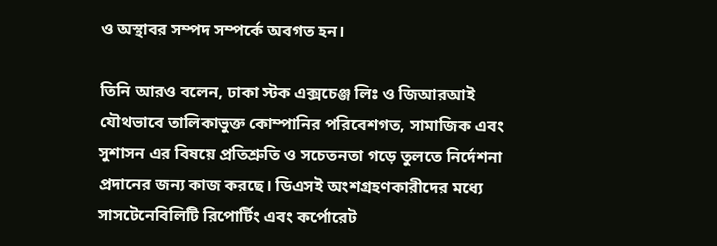ও অস্থাবর সম্পদ সম্পর্কে অবগত হন।

তিনি আরও বলেন, ঢাকা স্টক এক্সচেঞ্জ লিঃ ও জিআরআই যৌথভাবে তালিকাভুক্ত কোম্পানির পরিবেশগত, সামাজিক এবং সুশাসন এর বিষয়ে প্রতিশ্রুতি ও সচেতনতা গড়ে তুলতে নির্দেশনা প্রদানের জন্য কাজ করছে। ডিএসই অংশগ্রহণকারীদের মধ্যে সাসটেনেবিলিটি রিপোর্টিং এবং কর্পোরেট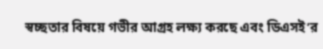স্বচ্ছতার বিষয়ে গভীর আগ্রহ লক্ষ্য করছে এবং ডিএসই’র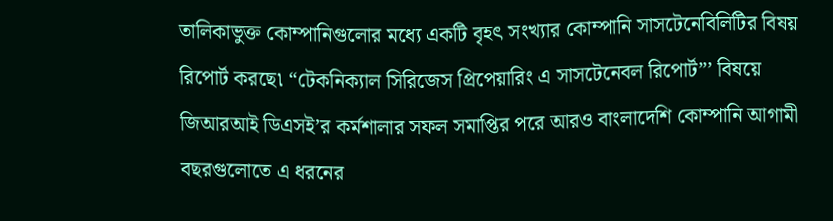তালিকাভুক্ত কোম্পানিগুলোর মধ্যে একটি বৃহৎ সংখ্যার কোম্পানি সাসটেনেবিলিটির বিষয় রিপোর্ট করছে৷ “টেকনিক্যাল সিরিজেস প্রিপেয়ারিং এ সাসটেনেবল রিপোর্ট”’ বিষয়ে জিআরআই ডিএসই’র কর্মশালার সফল সমাপ্তির পরে আরও বাংলাদেশি কোম্পানি আগামী বছরগুলোতে এ ধরনের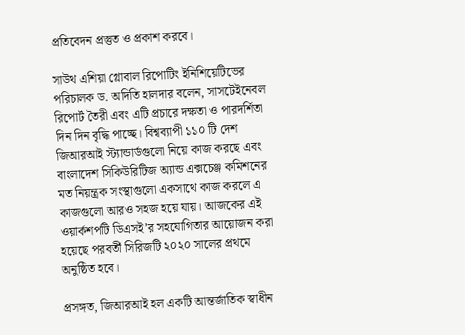প্রতিবেদন প্রস্তুত ও প্রকাশ করবে।

সাউথ এশিয়া গ্লোবাল রিপোটিং ইনিশিয়েটিভের পরিচালক ড. অদিতি হালদার বলেন, সাসটেইনেবল রিপোর্ট তৈরী এবং এটি প্রচারে দক্ষতা ও পারদর্শিতা দিন দিন বৃদ্ধি পাচ্ছে। বিশ্বব্যাপী ১১০ টি দেশ জিআরআই স্ট্যান্ডার্ডগুলো নিয়ে কাজ করছে এবং বাংলাদেশ সিকিউরিটিজ অ্যান্ড এক্সচেঞ্জ কমিশনের মত নিয়ন্ত্রক সংস্থাগুলো একসাথে কাজ করলে এ কাজগুলো আরও সহজ হয়ে যায়। আজকের এই ওয়ার্কশপটি ডিএসই’র সহযোগিতার আয়োজন করা হয়েছে পরবর্তী সিরিজটি ২০২০ সালের প্রথমে অনুষ্ঠিত হবে।

প্রসঙ্গত, জিআরআই হল একটি আন্তর্জাতিক স্বাধীন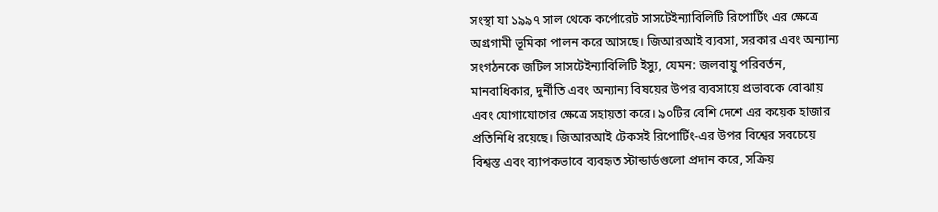সংস্থা যা ১৯৯৭ সাল থেকে কর্পোরেট সাসটেইন্যাবিলিটি রিপোর্টিং এর ক্ষেত্রে অগ্রগামী ভূমিকা পালন করে আসছে। জিআরআই ব্যবসা, সরকার এবং অন্যান্য সংগঠনকে জটিল সাসটেইন্যাবিলিটি ইস্যু, যেমন: জলবায়ু পরিবর্তন, মানবাধিকার, দুর্নীতি এবং অন্যান্য বিষয়ের উপর ব্যবসায়ে প্রভাবকে বোঝায় এবং যোগাযোগের ক্ষেত্রে সহায়তা করে। ৯০টির বেশি দেশে এর কয়েক হাজার প্রতিনিধি রয়েছে। জিআরআই টেকসই রিপোর্টিং-এর উপর বিশ্বের সবচেয়ে বিশ্বস্ত এবং ব্যাপকভাবে ব্যবহৃত স্টান্ডার্ডগুলো প্রদান করে, সক্রিয়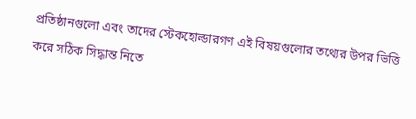প্রতিষ্ঠানগুলো এবং তাদের স্টেকহোল্ডারগণ এই বিষয়গুলোর তথ্যের উপর ভিত্তি করে সঠিক সিদ্ধান্ত নিতে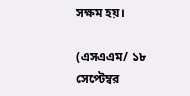সক্ষম হয়।

(এসএএম/ ১৮ সেপ্টেম্বর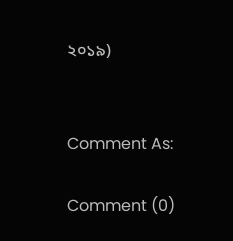২০১৯)


Comment As:

Comment (0)